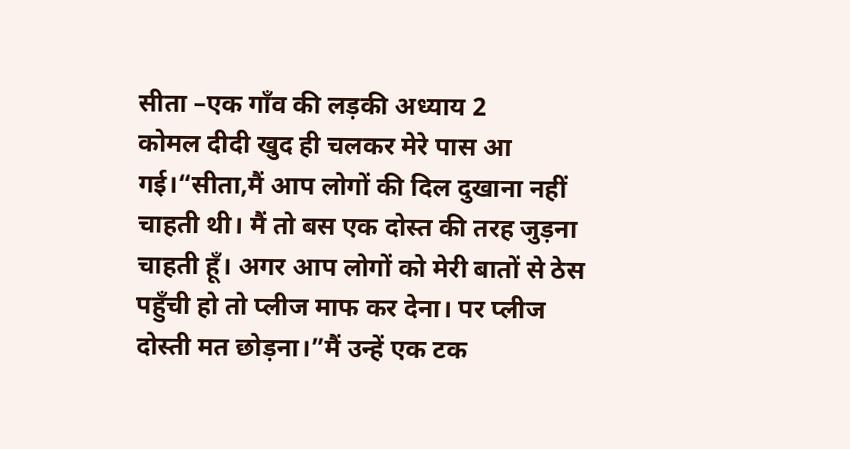सीता –एक गाँव की लड़की अध्याय 2
कोमल दीदी खुद ही चलकर मेरे पास आ गई।“सीता,मैं आप लोगों की दिल दुखाना नहीं चाहती थी। मैं तो बस एक दोस्त की तरह जुड़ना चाहती हूँ। अगर आप लोगों को मेरी बातों से ठेस पहुँची हो तो प्लीज माफ कर देना। पर प्लीज दोस्ती मत छोड़ना।”मैं उन्हें एक टक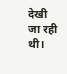देखी जा रही थी।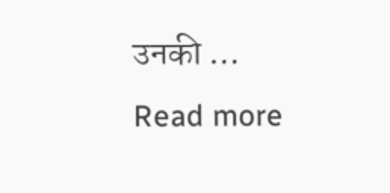उनकी … Read more